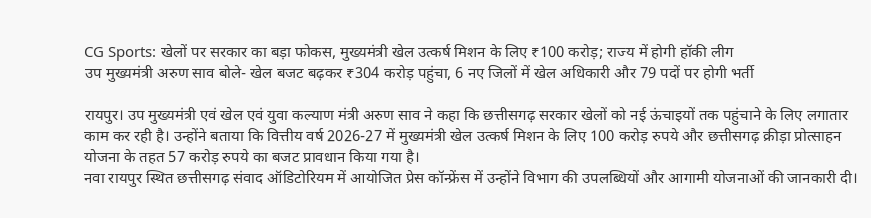CG Sports: खेलों पर सरकार का बड़ा फोकस, मुख्यमंत्री खेल उत्कर्ष मिशन के लिए ₹100 करोड़; राज्य में होगी हॉकी लीग
उप मुख्यमंत्री अरुण साव बोले- खेल बजट बढ़कर ₹304 करोड़ पहुंचा, 6 नए जिलों में खेल अधिकारी और 79 पदों पर होगी भर्ती

रायपुर। उप मुख्यमंत्री एवं खेल एवं युवा कल्याण मंत्री अरुण साव ने कहा कि छत्तीसगढ़ सरकार खेलों को नई ऊंचाइयों तक पहुंचाने के लिए लगातार काम कर रही है। उन्होंने बताया कि वित्तीय वर्ष 2026-27 में मुख्यमंत्री खेल उत्कर्ष मिशन के लिए 100 करोड़ रुपये और छत्तीसगढ़ क्रीड़ा प्रोत्साहन योजना के तहत 57 करोड़ रुपये का बजट प्रावधान किया गया है।
नवा रायपुर स्थित छत्तीसगढ़ संवाद ऑडिटोरियम में आयोजित प्रेस कॉन्फ्रेंस में उन्होंने विभाग की उपलब्धियों और आगामी योजनाओं की जानकारी दी।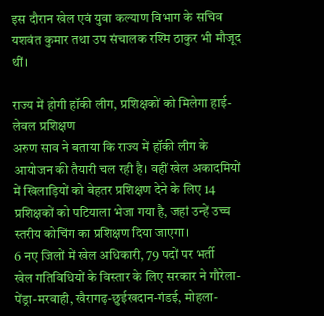इस दौरान खेल एवं युवा कल्याण विभाग के सचिव यशवंत कुमार तथा उप संचालक रश्मि ठाकुर भी मौजूद थीं।

राज्य में होगी हॉकी लीग, प्रशिक्षकों को मिलेगा हाई-लेवल प्रशिक्षण
अरुण साव ने बताया कि राज्य में हॉकी लीग के आयोजन की तैयारी चल रही है। वहीं खेल अकादमियों में खिलाड़ियों को बेहतर प्रशिक्षण देने के लिए 14 प्रशिक्षकों को पटियाला भेजा गया है, जहां उन्हें उच्च स्तरीय कोचिंग का प्रशिक्षण दिया जाएगा।
6 नए जिलों में खेल अधिकारी, 79 पदों पर भर्ती
खेल गतिविधियों के विस्तार के लिए सरकार ने गौरेला-पेंड्रा-मरवाही, खैरागढ़-छुईखदान-गंडई, मोहला-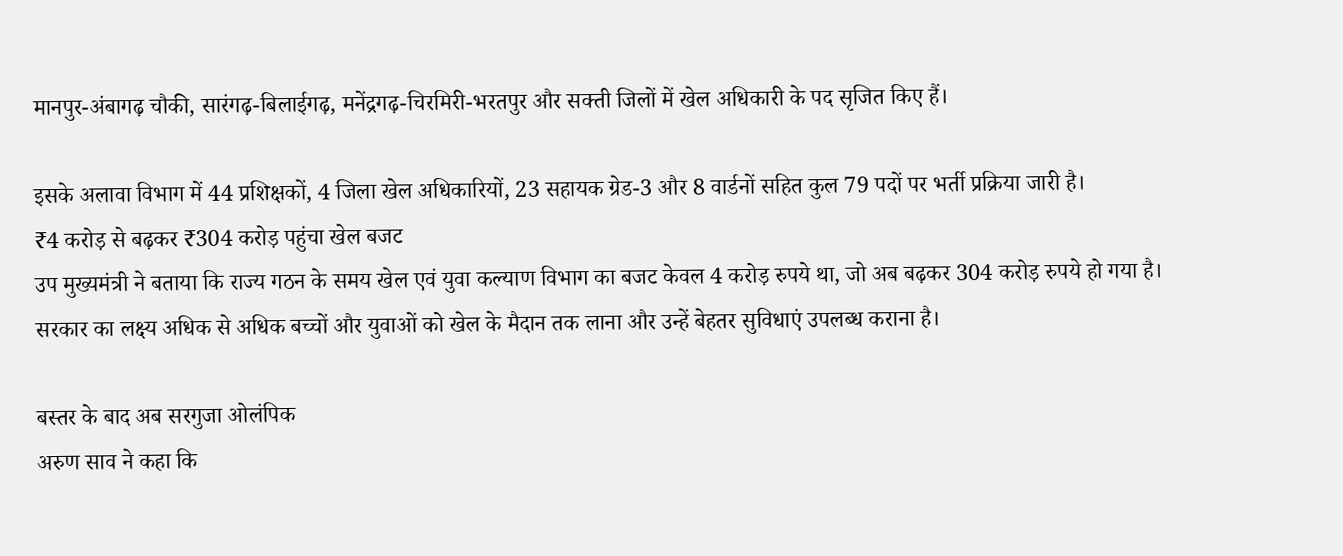मानपुर-अंबागढ़ चौकी, सारंगढ़-बिलाईगढ़, मनेंद्रगढ़-चिरमिरी-भरतपुर और सक्ती जिलों में खेल अधिकारी के पद सृजित किए हैं।

इसके अलावा विभाग में 44 प्रशिक्षकों, 4 जिला खेल अधिकारियों, 23 सहायक ग्रेड-3 और 8 वार्डनों सहित कुल 79 पदों पर भर्ती प्रक्रिया जारी है।
₹4 करोड़ से बढ़कर ₹304 करोड़ पहुंचा खेल बजट
उप मुख्यमंत्री ने बताया कि राज्य गठन के समय खेल एवं युवा कल्याण विभाग का बजट केवल 4 करोड़ रुपये था, जो अब बढ़कर 304 करोड़ रुपये हो गया है। सरकार का लक्ष्य अधिक से अधिक बच्चों और युवाओं को खेल के मैदान तक लाना और उन्हें बेहतर सुविधाएं उपलब्ध कराना है।

बस्तर के बाद अब सरगुजा ओलंपिक
अरुण साव ने कहा कि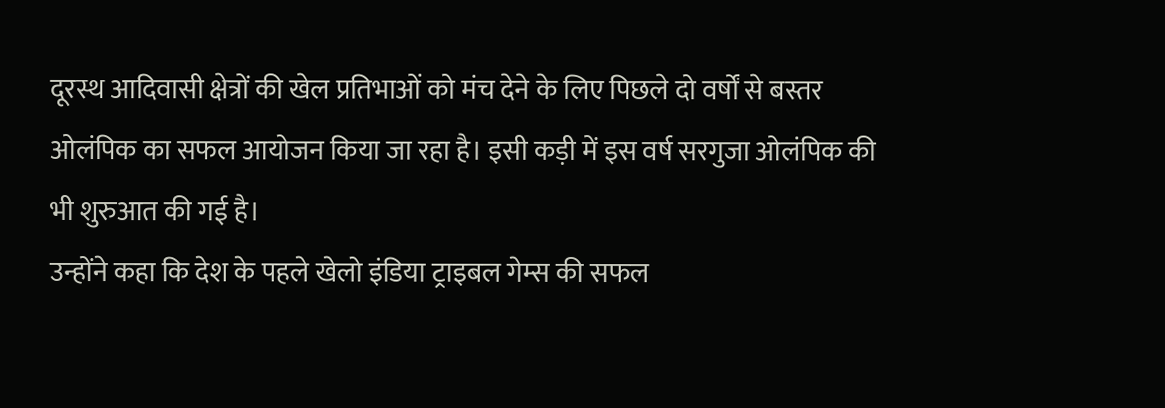दूरस्थ आदिवासी क्षेत्रों की खेल प्रतिभाओं को मंच देने के लिए पिछले दो वर्षों से बस्तर ओलंपिक का सफल आयोजन किया जा रहा है। इसी कड़ी में इस वर्ष सरगुजा ओलंपिक की भी शुरुआत की गई है।
उन्होंने कहा कि देश के पहले खेलो इंडिया ट्राइबल गेम्स की सफल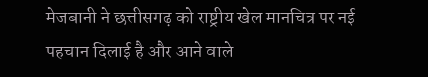मेजबानी ने छत्तीसगढ़ को राष्ट्रीय खेल मानचित्र पर नई पहचान दिलाई है और आने वाले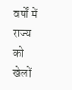वर्षों में राज्य को खेलों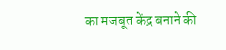का मजबूत केंद्र बनाने की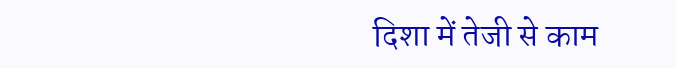दिशा में तेजी से काम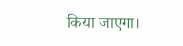किया जाएगा।